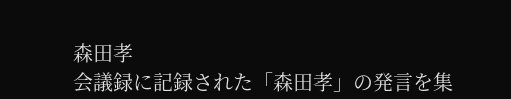森田孝
会議録に記録された「森田孝」の発言を集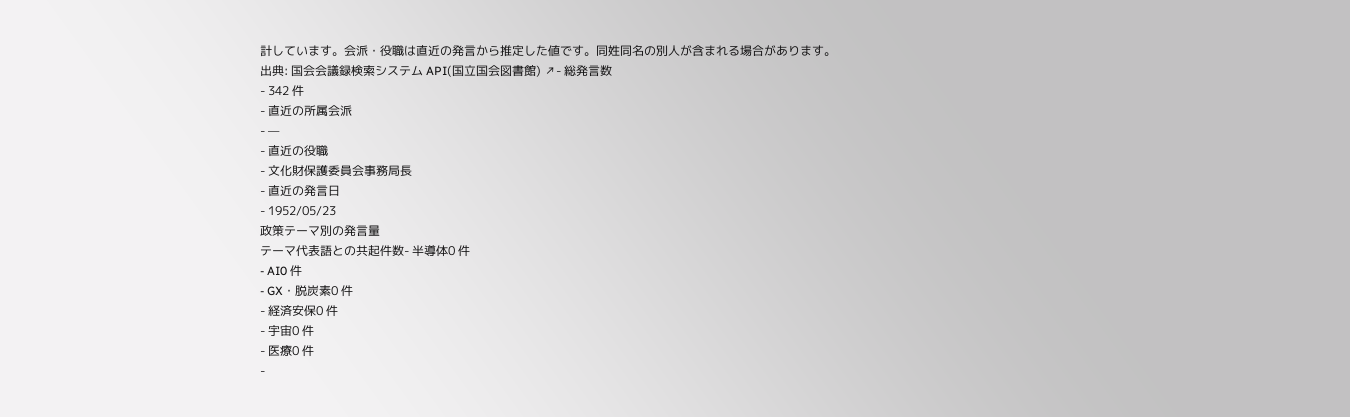計しています。会派・役職は直近の発言から推定した値です。同姓同名の別人が含まれる場合があります。
出典: 国会会議録検索システム API(国立国会図書館) ↗- 総発言数
- 342 件
- 直近の所属会派
- —
- 直近の役職
- 文化財保護委員会事務局長
- 直近の発言日
- 1952/05/23
政策テーマ別の発言量
テーマ代表語との共起件数- 半導体0 件
- AI0 件
- GX・脱炭素0 件
- 経済安保0 件
- 宇宙0 件
- 医療0 件
-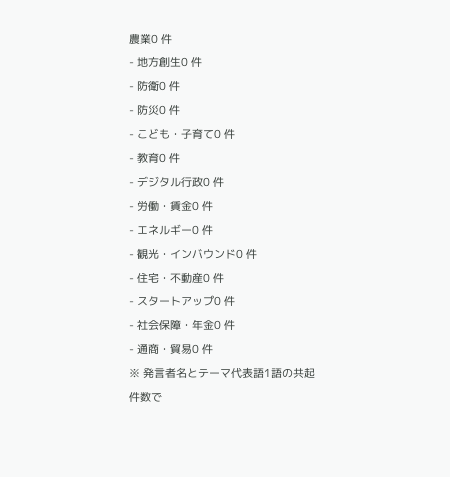農業0 件
- 地方創生0 件
- 防衛0 件
- 防災0 件
- こども・子育て0 件
- 教育0 件
- デジタル行政0 件
- 労働・賃金0 件
- エネルギー0 件
- 観光・インバウンド0 件
- 住宅・不動産0 件
- スタートアップ0 件
- 社会保障・年金0 件
- 通商・貿易0 件
※ 発言者名とテーマ代表語1語の共起件数で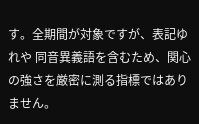す。全期間が対象ですが、表記ゆれや 同音異義語を含むため、関心の強さを厳密に測る指標ではありません。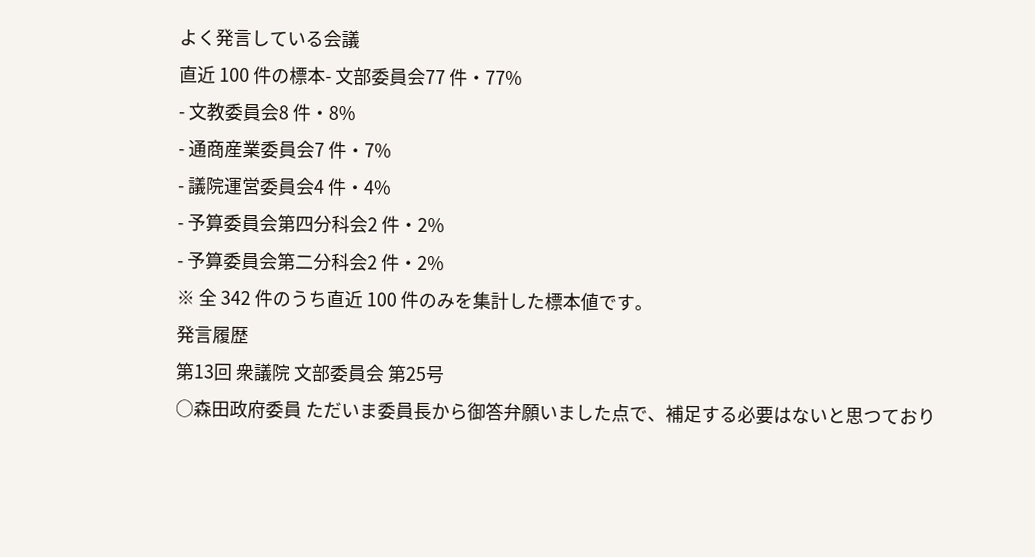よく発言している会議
直近 100 件の標本- 文部委員会77 件・77%
- 文教委員会8 件・8%
- 通商産業委員会7 件・7%
- 議院運営委員会4 件・4%
- 予算委員会第四分科会2 件・2%
- 予算委員会第二分科会2 件・2%
※ 全 342 件のうち直近 100 件のみを集計した標本値です。
発言履歴
第13回 衆議院 文部委員会 第25号
○森田政府委員 ただいま委員長から御答弁願いました点で、補足する必要はないと思つており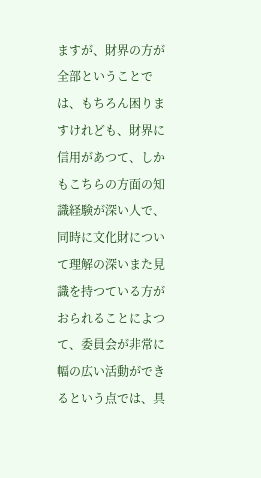ますが、財界の方が全部ということでは、もちろん困りますけれども、財界に信用があつて、しかもこちらの方面の知識経験が深い人で、同時に文化財について理解の深いまた見識を持つている方がおられることによつて、委員会が非常に幅の広い活動ができるという点では、具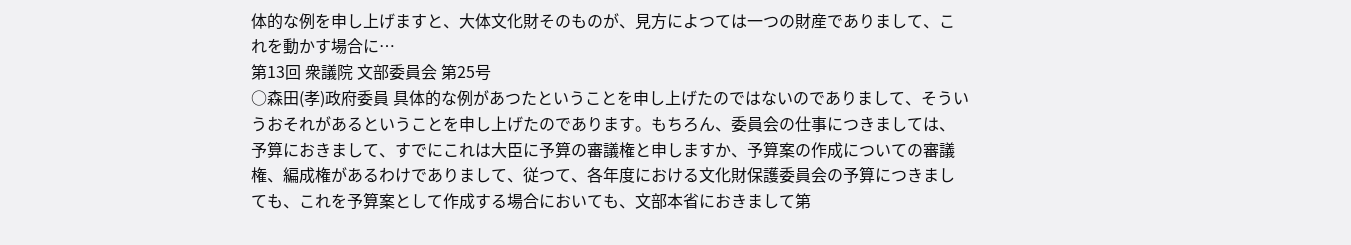体的な例を申し上げますと、大体文化財そのものが、見方によつては一つの財産でありまして、これを動かす場合に…
第13回 衆議院 文部委員会 第25号
○森田(孝)政府委員 具体的な例があつたということを申し上げたのではないのでありまして、そういうおそれがあるということを申し上げたのであります。もちろん、委員会の仕事につきましては、予算におきまして、すでにこれは大臣に予算の審議権と申しますか、予算案の作成についての審議権、編成権があるわけでありまして、従つて、各年度における文化財保護委員会の予算につきましても、これを予算案として作成する場合においても、文部本省におきまして第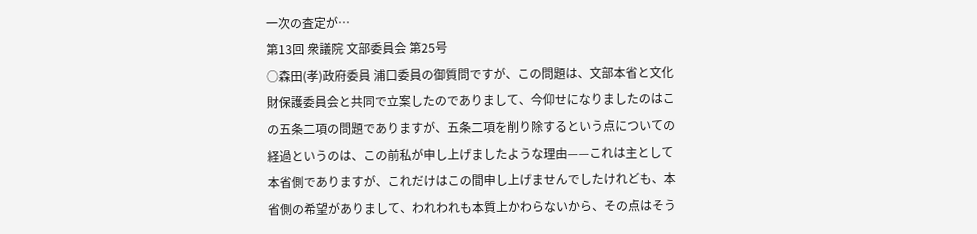一次の査定が…
第13回 衆議院 文部委員会 第25号
○森田(孝)政府委員 浦口委員の御質問ですが、この問題は、文部本省と文化財保護委員会と共同で立案したのでありまして、今仰せになりましたのはこの五条二項の問題でありますが、五条二項を削り除するという点についての経過というのは、この前私が申し上げましたような理由——これは主として本省側でありますが、これだけはこの間申し上げませんでしたけれども、本省側の希望がありまして、われわれも本質上かわらないから、その点はそう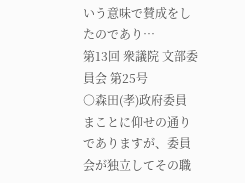いう意味で賛成をしたのであり…
第13回 衆議院 文部委員会 第25号
○森田(孝)政府委員 まことに仰せの通りでありますが、委員会が独立してその職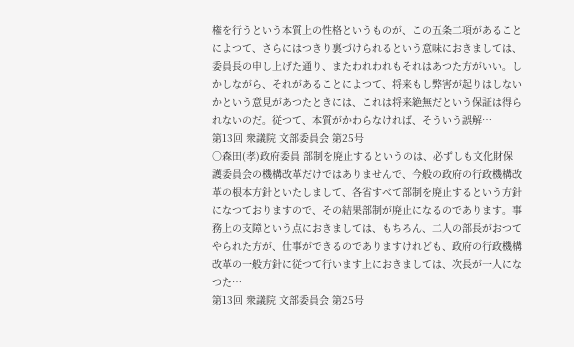権を行うという本質上の性格というものが、この五条二項があることによつて、さらにはつきり裏づけられるという意味におきましては、委員長の申し上げた通り、またわれわれもそれはあつた方がいい。しかしながら、それがあることによつて、将来もし弊害が起りはしないかという意見があつたときには、これは将来絶無だという保証は得られないのだ。従つて、本質がかわらなければ、そういう誤解…
第13回 衆議院 文部委員会 第25号
○森田(孝)政府委員 部制を廃止するというのは、必ずしも文化財保護委員会の機構改革だけではありませんで、今般の政府の行政機構改革の根本方針といたしまして、各省すべて部制を廃止するという方針になつておりますので、その結果部制が廃止になるのであります。事務上の支障という点におきましては、もちろん、二人の部長がおつてやられた方が、仕事ができるのでありますけれども、政府の行政機構改革の一般方針に従つて行います上におきましては、次長が一人になつた…
第13回 衆議院 文部委員会 第25号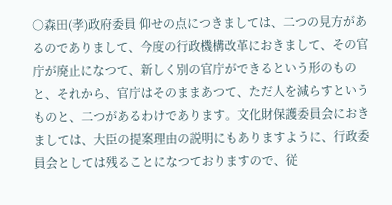○森田(孝)政府委員 仰せの点につきましては、二つの見方があるのでありまして、今度の行政機構改革におきまして、その官庁が廃止になつて、新しく別の官庁ができるという形のものと、それから、官庁はそのままあつて、ただ人を減らすというものと、二つがあるわけであります。文化財保護委員会におきましては、大臣の提案理由の説明にもありますように、行政委員会としては残ることになつておりますので、従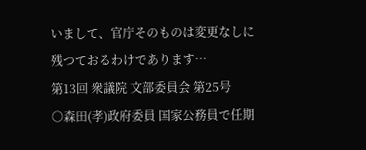いまして、官庁そのものは変更なしに残つておるわけであります…
第13回 衆議院 文部委員会 第25号
○森田(孝)政府委員 国家公務員で任期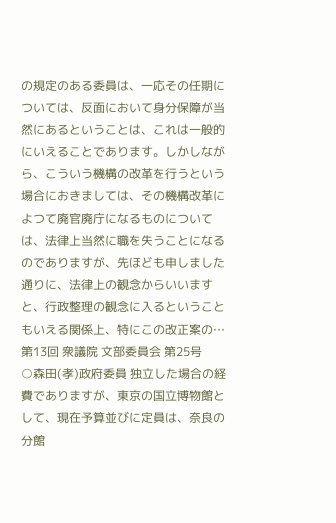の規定のある委員は、一応その任期については、反面において身分保障が当然にあるということは、これは一般的にいえることであります。しかしながら、こういう機構の改革を行うという場合におきましては、その機構改革によつて廃官廃庁になるものについては、法律上当然に職を失うことになるのでありますが、先ほども申しました通りに、法律上の観念からいいますと、行政整理の観念に入るということもいえる関係上、特にこの改正案の…
第13回 衆議院 文部委員会 第25号
○森田(孝)政府委員 独立した場合の経費でありますが、東京の国立博物館として、現在予算並びに定員は、奈良の分館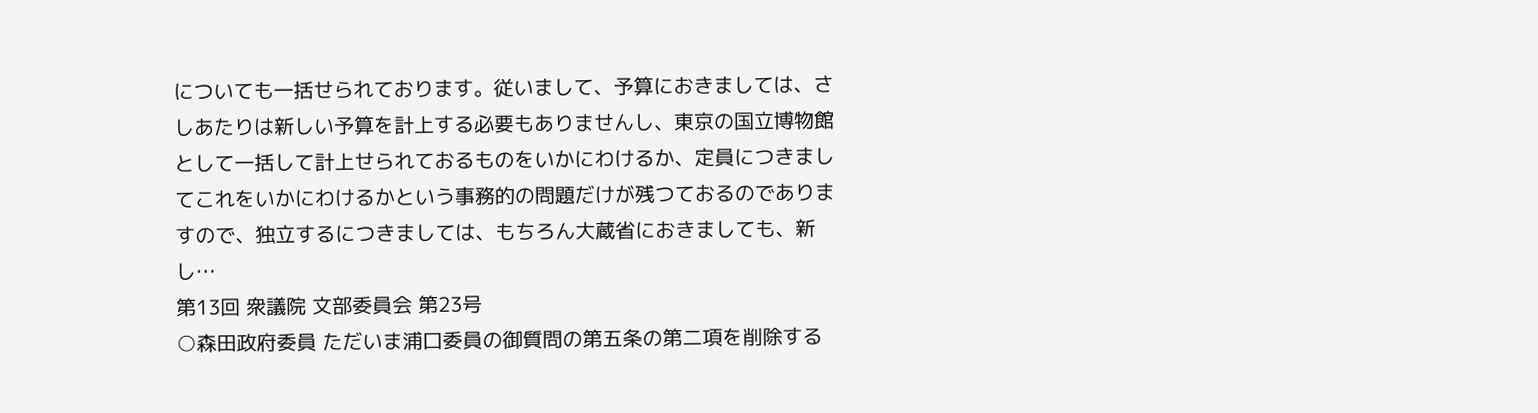についても一括せられております。従いまして、予算におきましては、さしあたりは新しい予算を計上する必要もありませんし、東京の国立博物館として一括して計上せられておるものをいかにわけるか、定員につきましてこれをいかにわけるかという事務的の問題だけが残つておるのでありますので、独立するにつきましては、もちろん大蔵省におきましても、新し…
第13回 衆議院 文部委員会 第23号
○森田政府委員 ただいま浦口委員の御質問の第五条の第二項を削除する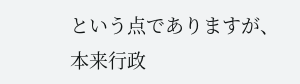という点でありますが、本来行政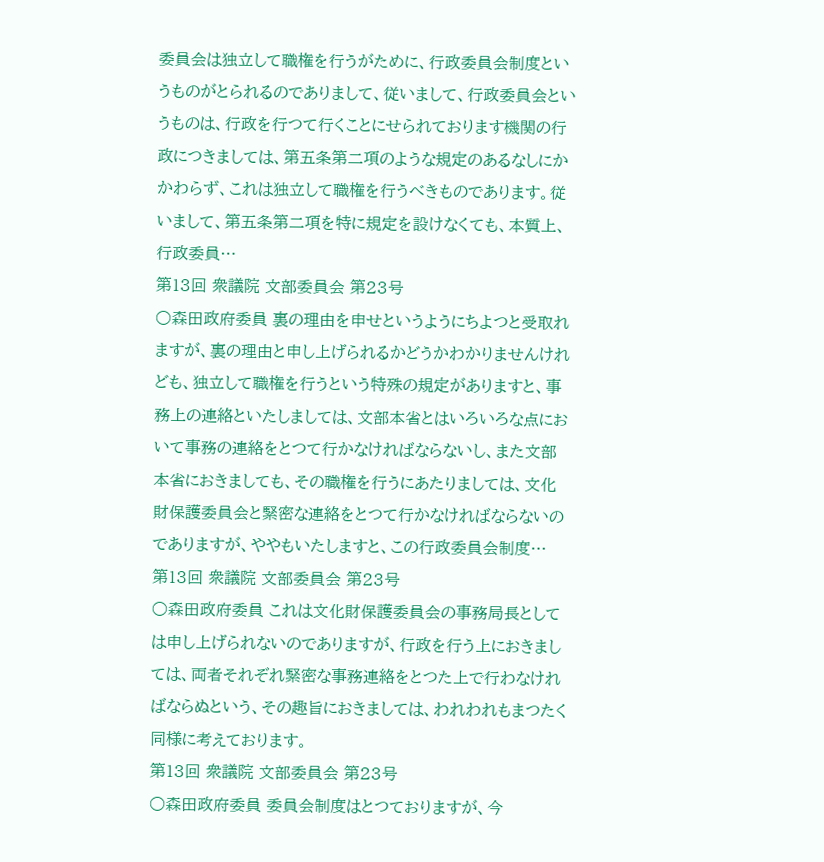委員会は独立して職権を行うがために、行政委員会制度というものがとられるのでありまして、従いまして、行政委員会というものは、行政を行つて行くことにせられております機関の行政につきましては、第五条第二項のような規定のあるなしにかかわらず、これは独立して職権を行うべきものであります。従いまして、第五条第二項を特に規定を設けなくても、本質上、行政委員…
第13回 衆議院 文部委員会 第23号
○森田政府委員 裏の理由を申せというようにちよつと受取れますが、裏の理由と申し上げられるかどうかわかりませんけれども、独立して職権を行うという特殊の規定がありますと、事務上の連絡といたしましては、文部本省とはいろいろな点において事務の連絡をとつて行かなければならないし、また文部本省におきましても、その職権を行うにあたりましては、文化財保護委員会と緊密な連絡をとつて行かなければならないのでありますが、ややもいたしますと、この行政委員会制度…
第13回 衆議院 文部委員会 第23号
○森田政府委員 これは文化財保護委員会の事務局長としては申し上げられないのでありますが、行政を行う上におきましては、両者それぞれ緊密な事務連絡をとつた上で行わなければならぬという、その趣旨におきましては、われわれもまつたく同様に考えております。
第13回 衆議院 文部委員会 第23号
○森田政府委員 委員会制度はとつておりますが、今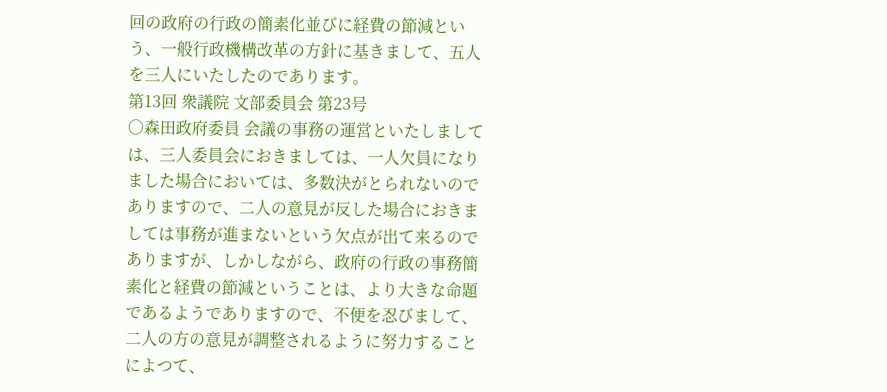回の政府の行政の簡素化並びに経費の節減という、一般行政機構改革の方針に基きまして、五人を三人にいたしたのであります。
第13回 衆議院 文部委員会 第23号
○森田政府委員 会議の事務の運営といたしましては、三人委員会におきましては、一人欠員になりました場合においては、多数決がとられないのでありますので、二人の意見が反した場合におきましては事務が進まないという欠点が出て来るのでありますが、しかしながら、政府の行政の事務簡素化と経費の節減ということは、より大きな命題であるようでありますので、不便を忍びまして、二人の方の意見が調整されるように努力することによつて、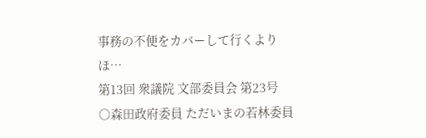事務の不便をカバーして行くよりほ…
第13回 衆議院 文部委員会 第23号
○森田政府委員 ただいまの若林委員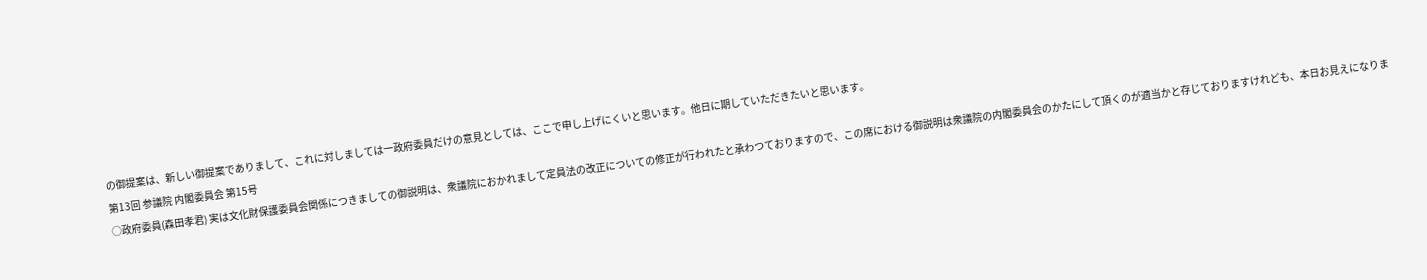の御提案は、新しい御提案でありまして、これに対しましては一政府委員だけの意見としては、ここで申し上げにくいと思います。他日に期していただきたいと思います。
第13回 参議院 内閣委員会 第15号
○政府委員(森田孝君) 実は文化財保護委員会関係につきましての御説明は、衆議院におかれまして定員法の改正についての修正が行われたと承わつておりますので、この席における御説明は衆議院の内閣委員会のかたにして頂くのが適当かと存じておりますけれども、本日お見えになりま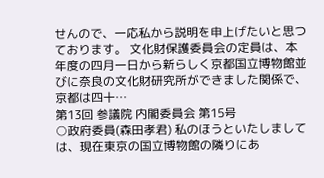せんので、一応私から説明を申上げたいと思つております。 文化財保護委員会の定員は、本年度の四月一日から新らしく京都国立博物館並びに奈良の文化財研究所ができました関係で、京都は四十…
第13回 参議院 内閣委員会 第15号
○政府委員(森田孝君) 私のほうといたしましては、現在東京の国立博物館の隣りにあ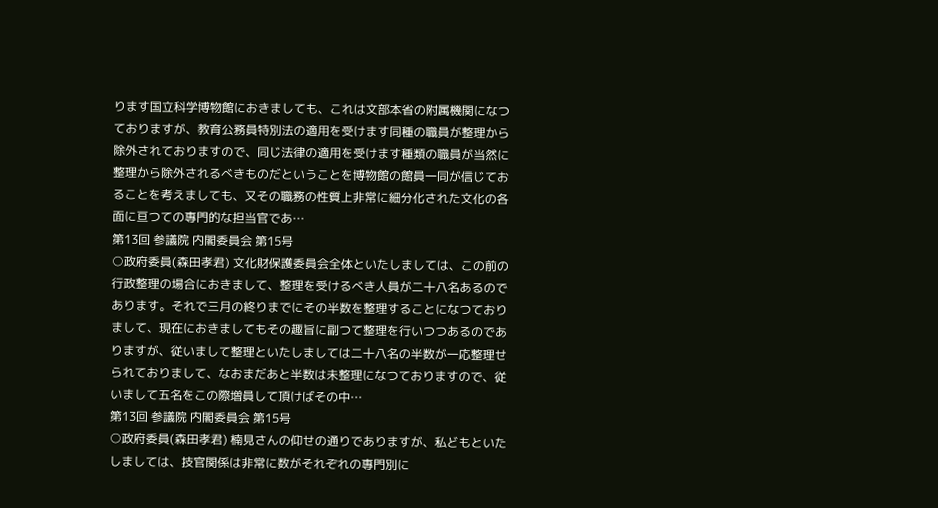ります国立科学博物館におきましても、これは文部本省の附属機関になつておりますが、教育公務員特別法の適用を受けます同種の職員が整理から除外されておりますので、同じ法律の適用を受けます種類の職員が当然に整理から除外されるべきものだということを博物館の館員一同が信じておることを考えましても、又その職務の性質上非常に細分化された文化の各面に亘つての專門的な担当官であ…
第13回 参議院 内閣委員会 第15号
○政府委員(森田孝君) 文化財保護委員会全体といたしましては、この前の行政整理の場合におきまして、整理を受けるべき人員が二十八名あるのであります。それで三月の終りまでにその半数を整理することになつておりまして、現在におきましてもその趣旨に副つて整理を行いつつあるのでありますが、従いまして整理といたしましては二十八名の半数が一応整理せられておりまして、なおまだあと半数は未整理になつておりますので、従いまして五名をこの際増員して頂けばその中…
第13回 参議院 内閣委員会 第15号
○政府委員(森田孝君) 楠見さんの仰せの通りでありますが、私どもといたしましては、技官関係は非常に数がそれぞれの專門別に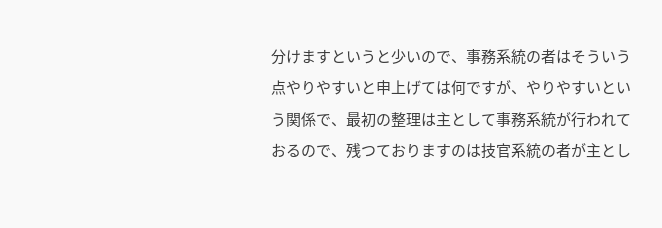分けますというと少いので、事務系統の者はそういう点やりやすいと申上げては何ですが、やりやすいという関係で、最初の整理は主として事務系統が行われておるので、残つておりますのは技官系統の者が主とし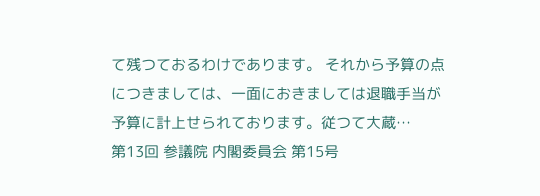て残つておるわけであります。 それから予算の点につきましては、一面におきましては退職手当が予算に計上せられております。従つて大蔵…
第13回 参議院 内閣委員会 第15号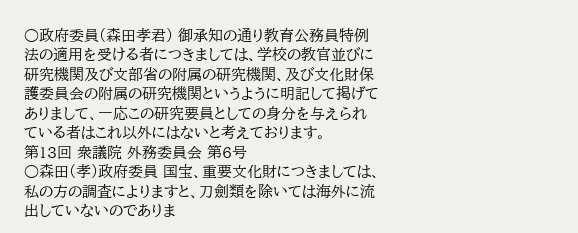○政府委員(森田孝君) 御承知の通り教育公務員特例法の適用を受ける者につきましては、学校の教官並びに研究機関及び文部省の附属の研究機関、及び文化財保護委員会の附属の研究機関というように明記して掲げてありまして、一応この研究要員としての身分を与えられている者はこれ以外にはないと考えております。
第13回 衆議院 外務委員会 第6号
○森田(孝)政府委員 国宝、重要文化財につきましては、私の方の調査によりますと、刀劍類を除いては海外に流出していないのでありま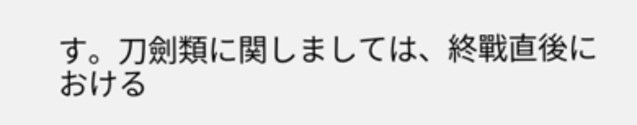す。刀劍類に関しましては、終戰直後における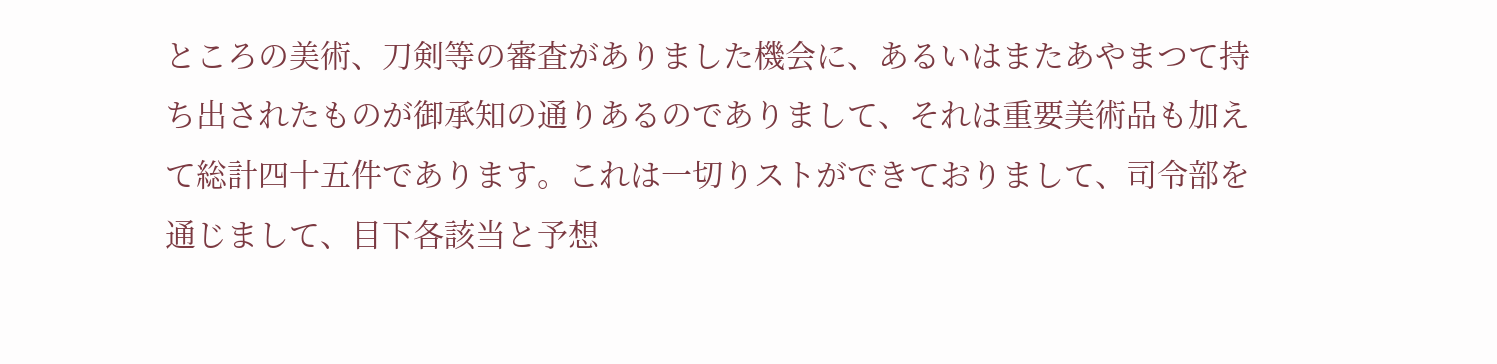ところの美術、刀剣等の審査がありました機会に、あるいはまたあやまつて持ち出されたものが御承知の通りあるのでありまして、それは重要美術品も加えて総計四十五件であります。これは一切りストができておりまして、司令部を通じまして、目下各該当と予想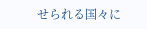せられる国々に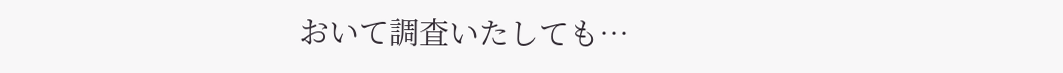おいて調査いたしても…